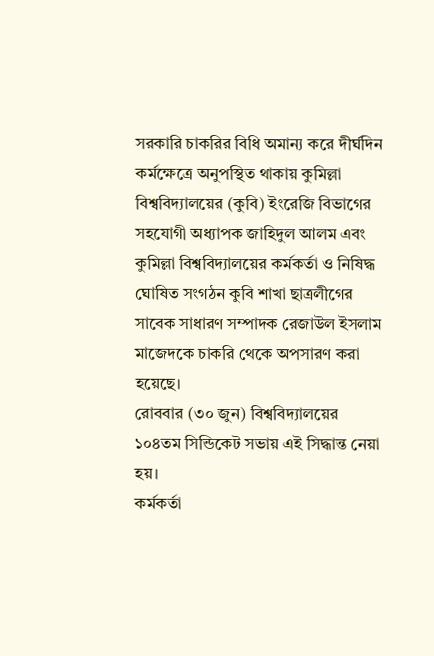সরকারি চাকরির বিধি অমান্য করে দীর্ঘদিন কর্মক্ষেত্রে অনুপস্থিত থাকায় কুমিল্লা বিশ্ববিদ্যালয়ের (কুবি) ইংরেজি বিভাগের সহযোগী অধ্যাপক জাহিদুল আলম এবং কুমিল্লা বিশ্ববিদ্যালয়ের কর্মকর্তা ও নিষিদ্ধ ঘোষিত সংগঠন কুবি শাখা ছাত্রলীগের সাবেক সাধারণ সম্পাদক রেজাউল ইসলাম মাজেদকে চাকরি থেকে অপসারণ করা হয়েছে।
রোববার (৩০ জুন) বিশ্ববিদ্যালয়ের ১০৪তম সিন্ডিকেট সভায় এই সিদ্ধান্ত নেয়া হয়।
কর্মকর্তা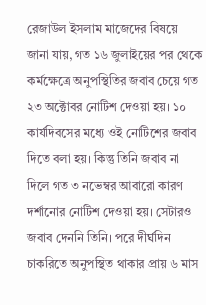রেজাউল ইসলাম মাজেদের বিষয়ে জানা যায়, গত ১৬ জুলাইয়ের পর থেকে কর্মক্ষেত্রে অনুপস্থিতির জবাব চেয়ে গত ২৩ অক্টোবর নোটিশ দেওয়া হয়। ১০ কার্যদিবসের মধ্যে ওই নোটিশের জবাব দিতে বলা হয়। কিন্তু তিনি জবাব না দিলে গত ৩ নভেম্বর আবারো কারণ দর্শানোর নোটিশ দেওয়া হয়। সেটারও জবাব দেননি তিনি। পরে দীর্ঘদিন চাকরিতে অনুপস্থিত থাকার প্রায় ৬ মাস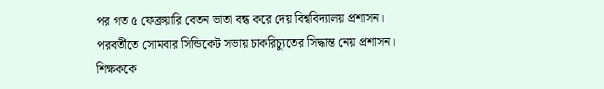পর গত ৫ ফেব্রুয়ারি বেতন ভাতা বন্ধ করে দেয় বিশ্ববিদ্যালয় প্রশাসন।
পরবর্তীতে সোমবার সিন্ডিকেট সভায় চাকরিচ্যুতের সিদ্ধান্ত নেয় প্রশাসন।
শিক্ষককে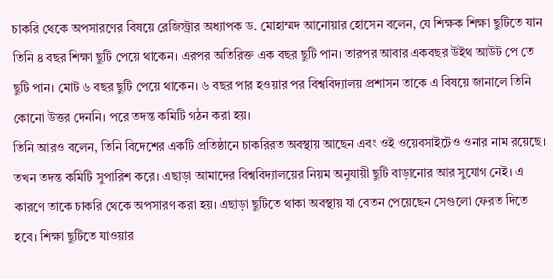চাকরি থেকে অপসারণের বিষয়ে রেজিস্ট্রার অধ্যাপক ড. মোহাম্মদ আনোয়ার হোসেন বলেন, যে শিক্ষক শিক্ষা ছুটিতে যান তিনি ৪ বছর শিক্ষা ছুটি পেয়ে থাকেন। এরপর অতিরিক্ত এক বছর ছুটি পান। তারপর আবার একবছর উইথ আউট পে তে ছুটি পান। মোট ৬ বছর ছুটি পেয়ে থাকেন। ৬ বছর পার হওয়ার পর বিশ্ববিদ্যালয় প্রশাসন তাকে এ বিষয়ে জানালে তিনি কোনো উত্তর দেননি। পরে তদন্ত কমিটি গঠন করা হয়।
তিনি আরও বলেন, তিনি বিদেশের একটি প্রতিষ্ঠানে চাকরিরত অবস্থায় আছেন এবং ওই ওয়েবসাইটেও ওনার নাম রয়েছে। তখন তদন্ত কমিটি সুপারিশ করে। এছাড়া আমাদের বিশ্ববিদ্যালয়ের নিয়ম অনুযায়ী ছুটি বাড়ানোর আর সুযোগ নেই। এ কারণে তাকে চাকরি থেকে অপসারণ করা হয়। এছাড়া ছুটিতে থাকা অবস্থায় যা বেতন পেয়েছেন সেগুলো ফেরত দিতে হবে। শিক্ষা ছুটিতে যাওয়ার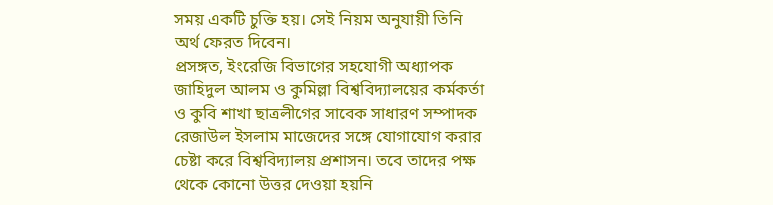সময় একটি চুক্তি হয়। সেই নিয়ম অনুযায়ী তিনি অর্থ ফেরত দিবেন।
প্রসঙ্গত, ইংরেজি বিভাগের সহযোগী অধ্যাপক জাহিদুল আলম ও কুমিল্লা বিশ্ববিদ্যালয়ের কর্মকর্তা ও কুবি শাখা ছাত্রলীগের সাবেক সাধারণ সম্পাদক রেজাউল ইসলাম মাজেদের সঙ্গে যোগাযোগ করার চেষ্টা করে বিশ্ববিদ্যালয় প্রশাসন। তবে তাদের পক্ষ থেকে কোনো উত্তর দেওয়া হয়নি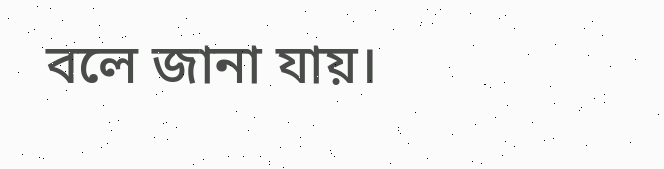বলে জানা যায়।